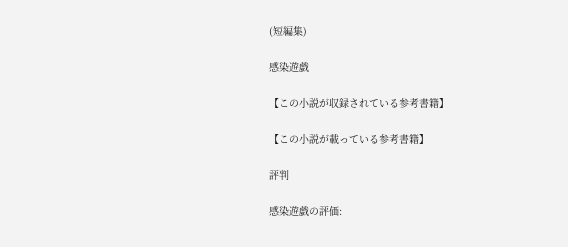(短編集)

感染遊戯

【この小説が収録されている参考書籍】

【この小説が載っている参考書籍】

評判

感染遊戯の評価: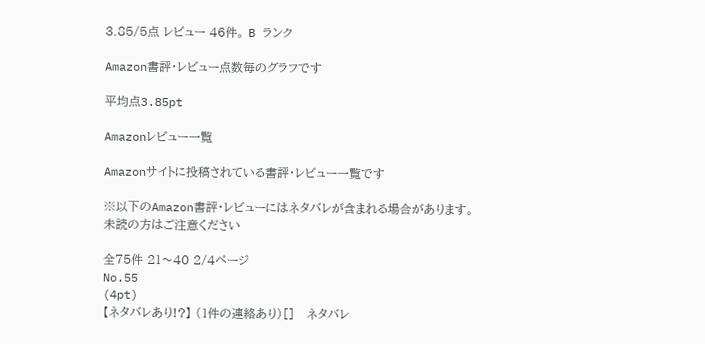3.85/5点 レビュー 46件。 B ランク

Amazon書評・レビュー点数毎のグラフです

平均点3.85pt

Amazonレビュー一覧

Amazonサイトに投稿されている書評・レビュー一覧です

※以下のAmazon書評・レビューにはネタバレが含まれる場合があります。
未読の方はご注意ください

全75件 21〜40 2/4ページ
No.55
(4pt)
【ネタバレあり!?】 (1件の連絡あり)[]   ネタバレ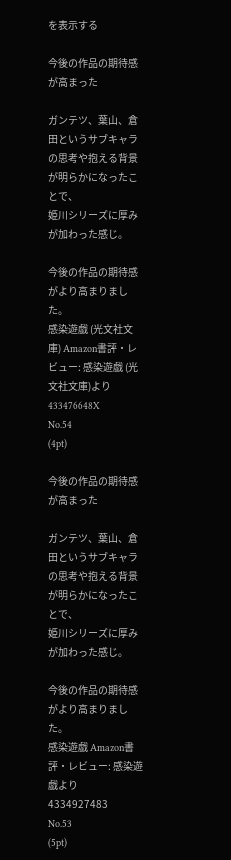を表示する

今後の作品の期待感が高まった

ガンテツ、葉山、倉田というサブキャラの思考や抱える背景が明らかになったことで、
姫川シリーズに厚みが加わった感じ。

今後の作品の期待感がより高まりました。
感染遊戯 (光文社文庫) Amazon書評・レビュー: 感染遊戯 (光文社文庫)より
433476648X
No.54
(4pt)

今後の作品の期待感が高まった

ガンテツ、葉山、倉田というサブキャラの思考や抱える背景が明らかになったことで、
姫川シリーズに厚みが加わった感じ。

今後の作品の期待感がより高まりました。
感染遊戯 Amazon書評・レビュー: 感染遊戯より
4334927483
No.53
(5pt)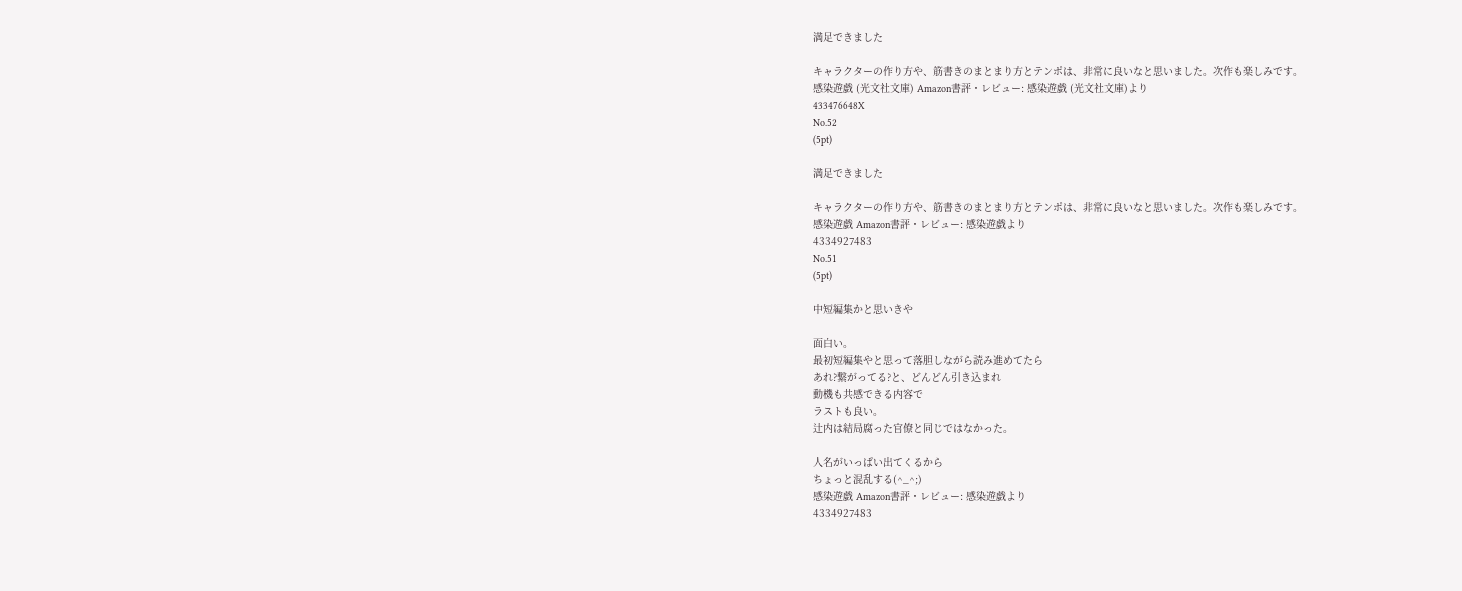満足できました

キャラクターの作り方や、筋書きのまとまり方とテンポは、非常に良いなと思いました。次作も楽しみです。
感染遊戯 (光文社文庫) Amazon書評・レビュー: 感染遊戯 (光文社文庫)より
433476648X
No.52
(5pt)

満足できました

キャラクターの作り方や、筋書きのまとまり方とテンポは、非常に良いなと思いました。次作も楽しみです。
感染遊戯 Amazon書評・レビュー: 感染遊戯より
4334927483
No.51
(5pt)

中短編集かと思いきや

面白い。
最初短編集やと思って落胆しながら読み進めてたら
あれ?繋がってる?と、どんどん引き込まれ
動機も共感できる内容で
ラストも良い。
辻内は結局腐った官僚と同じではなかった。

人名がいっぱい出てくるから
ちょっと混乱する(^_^;)
感染遊戯 Amazon書評・レビュー: 感染遊戯より
4334927483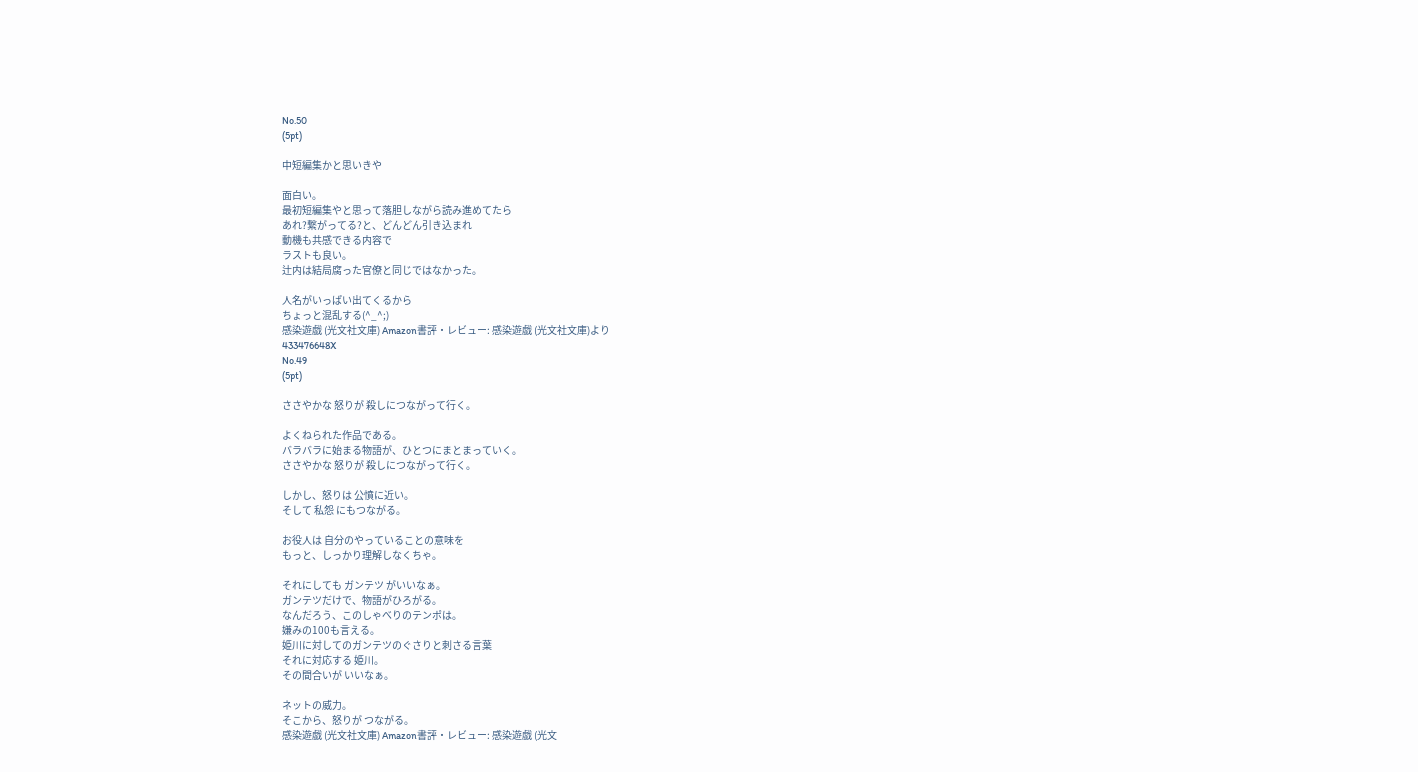No.50
(5pt)

中短編集かと思いきや

面白い。
最初短編集やと思って落胆しながら読み進めてたら
あれ?繋がってる?と、どんどん引き込まれ
動機も共感できる内容で
ラストも良い。
辻内は結局腐った官僚と同じではなかった。

人名がいっぱい出てくるから
ちょっと混乱する(^_^;)
感染遊戯 (光文社文庫) Amazon書評・レビュー: 感染遊戯 (光文社文庫)より
433476648X
No.49
(5pt)

ささやかな 怒りが 殺しにつながって行く。

よくねられた作品である。
バラバラに始まる物語が、ひとつにまとまっていく。
ささやかな 怒りが 殺しにつながって行く。

しかし、怒りは 公憤に近い。
そして 私怨 にもつながる。

お役人は 自分のやっていることの意味を
もっと、しっかり理解しなくちゃ。

それにしても ガンテツ がいいなぁ。
ガンテツだけで、物語がひろがる。
なんだろう、このしゃべりのテンポは。
嫌みの100も言える。
姫川に対してのガンテツのぐさりと刺さる言葉
それに対応する 姫川。
その間合いが いいなぁ。

ネットの威力。
そこから、怒りが つながる。
感染遊戯 (光文社文庫) Amazon書評・レビュー: 感染遊戯 (光文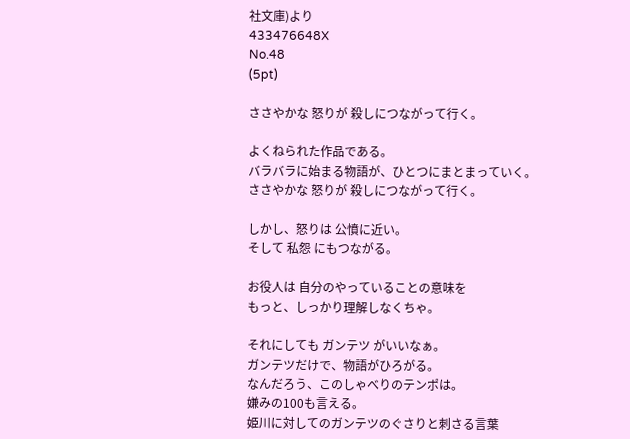社文庫)より
433476648X
No.48
(5pt)

ささやかな 怒りが 殺しにつながって行く。

よくねられた作品である。
バラバラに始まる物語が、ひとつにまとまっていく。
ささやかな 怒りが 殺しにつながって行く。

しかし、怒りは 公憤に近い。
そして 私怨 にもつながる。

お役人は 自分のやっていることの意味を
もっと、しっかり理解しなくちゃ。

それにしても ガンテツ がいいなぁ。
ガンテツだけで、物語がひろがる。
なんだろう、このしゃべりのテンポは。
嫌みの100も言える。
姫川に対してのガンテツのぐさりと刺さる言葉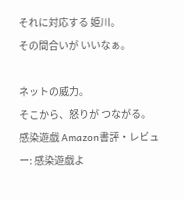それに対応する 姫川。
その間合いが いいなぁ。

ネットの威力。
そこから、怒りが つながる。
感染遊戯 Amazon書評・レビュー: 感染遊戯よ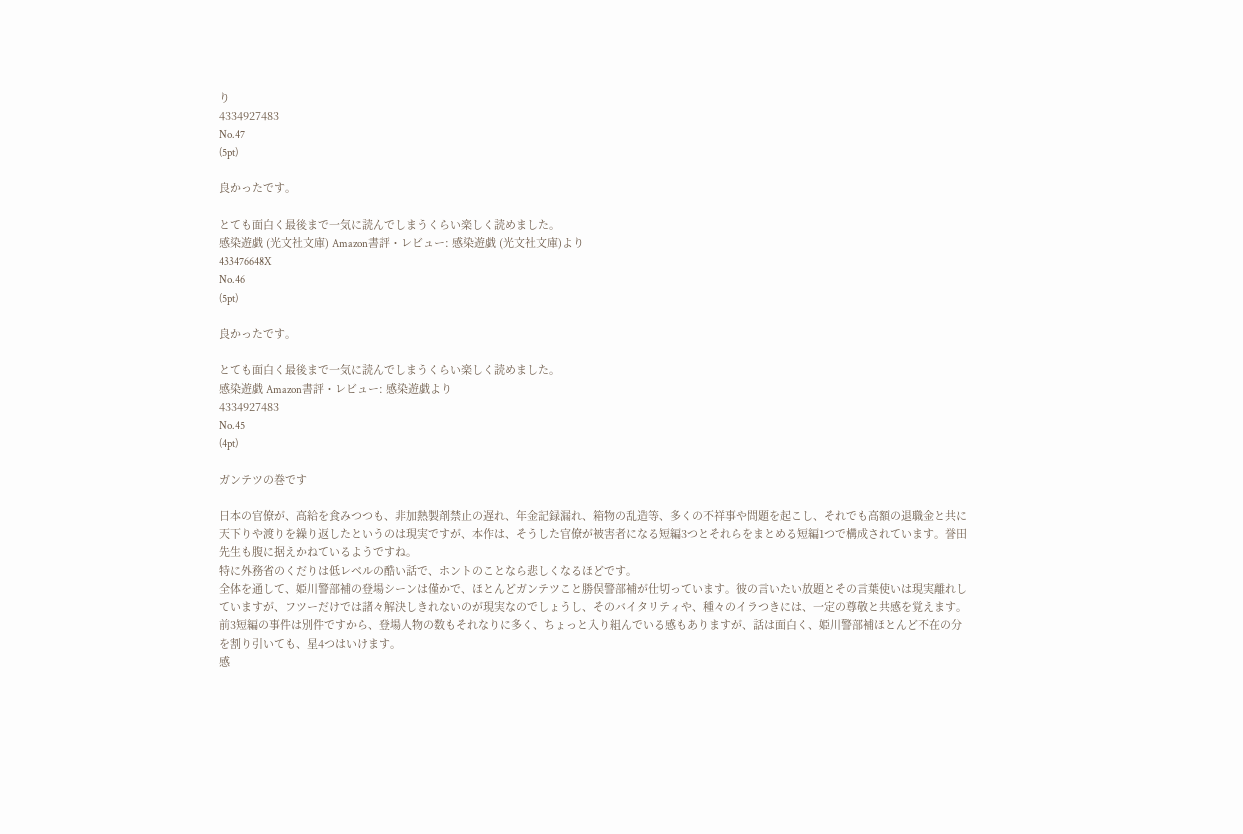り
4334927483
No.47
(5pt)

良かったです。

とても面白く最後まで一気に読んでしまうくらい楽しく読めました。
感染遊戯 (光文社文庫) Amazon書評・レビュー: 感染遊戯 (光文社文庫)より
433476648X
No.46
(5pt)

良かったです。

とても面白く最後まで一気に読んでしまうくらい楽しく読めました。
感染遊戯 Amazon書評・レビュー: 感染遊戯より
4334927483
No.45
(4pt)

ガンテツの巻です

日本の官僚が、高給を食みつつも、非加熱製剤禁止の遅れ、年金記録漏れ、箱物の乱造等、多くの不祥事や問題を起こし、それでも高額の退職金と共に天下りや渡りを繰り返したというのは現実ですが、本作は、そうした官僚が被害者になる短編3つとそれらをまとめる短編1つで構成されています。誉田先生も腹に据えかねているようですね。
特に外務省のくだりは低レベルの酷い話で、ホントのことなら悲しくなるほどです。
全体を通して、姫川警部補の登場シーンは僅かで、ほとんどガンテツこと勝俣警部補が仕切っています。彼の言いたい放題とその言葉使いは現実離れしていますが、フツーだけでは諸々解決しきれないのが現実なのでしょうし、そのバイタリティや、種々のイラつきには、一定の尊敬と共感を覚えます。
前3短編の事件は別件ですから、登場人物の数もそれなりに多く、ちょっと入り組んでいる感もありますが、話は面白く、姫川警部補ほとんど不在の分を割り引いても、星4つはいけます。
感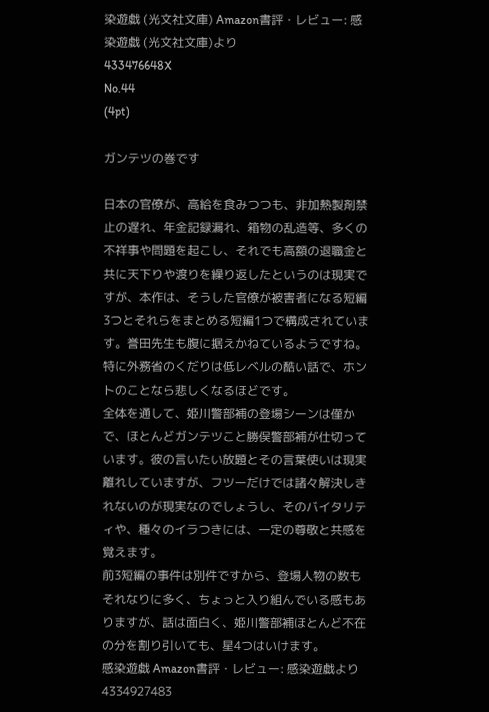染遊戯 (光文社文庫) Amazon書評・レビュー: 感染遊戯 (光文社文庫)より
433476648X
No.44
(4pt)

ガンテツの巻です

日本の官僚が、高給を食みつつも、非加熱製剤禁止の遅れ、年金記録漏れ、箱物の乱造等、多くの不祥事や問題を起こし、それでも高額の退職金と共に天下りや渡りを繰り返したというのは現実ですが、本作は、そうした官僚が被害者になる短編3つとそれらをまとめる短編1つで構成されています。誉田先生も腹に据えかねているようですね。
特に外務省のくだりは低レベルの酷い話で、ホントのことなら悲しくなるほどです。
全体を通して、姫川警部補の登場シーンは僅かで、ほとんどガンテツこと勝俣警部補が仕切っています。彼の言いたい放題とその言葉使いは現実離れしていますが、フツーだけでは諸々解決しきれないのが現実なのでしょうし、そのバイタリティや、種々のイラつきには、一定の尊敬と共感を覚えます。
前3短編の事件は別件ですから、登場人物の数もそれなりに多く、ちょっと入り組んでいる感もありますが、話は面白く、姫川警部補ほとんど不在の分を割り引いても、星4つはいけます。
感染遊戯 Amazon書評・レビュー: 感染遊戯より
4334927483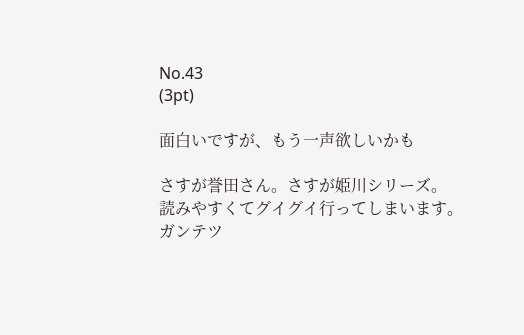No.43
(3pt)

面白いですが、もう一声欲しいかも

さすが誉田さん。さすが姫川シリーズ。
読みやすくてグイグイ行ってしまいます。
ガンテツ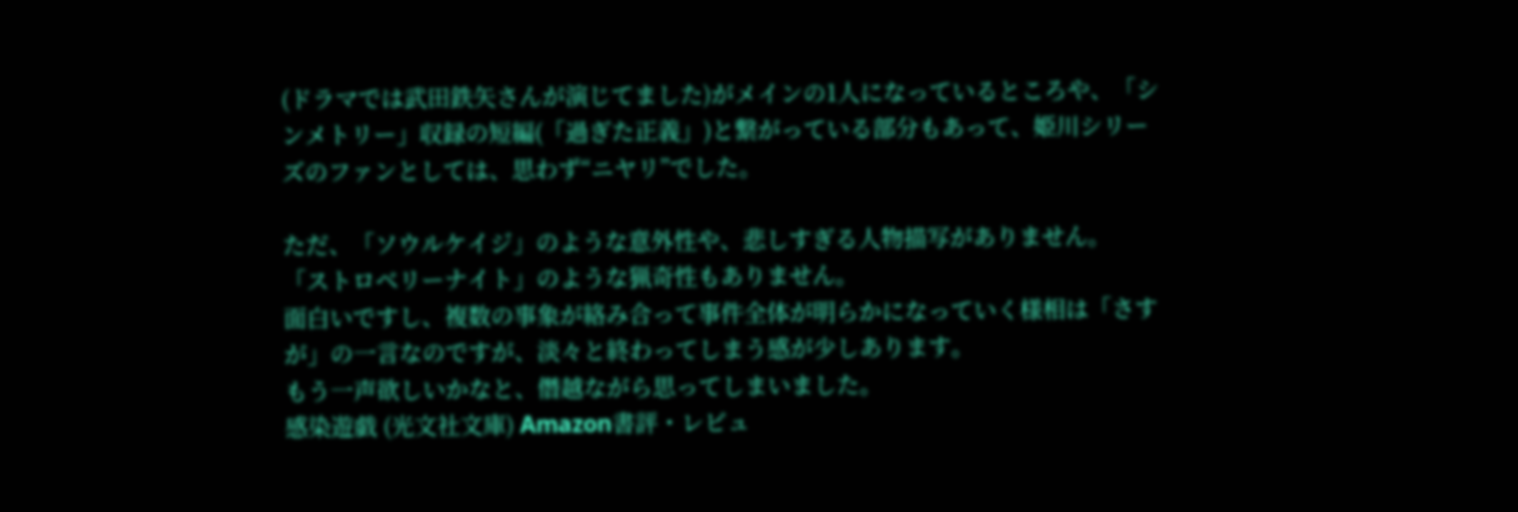(ドラマでは武田鉄矢さんが演じてました)がメインの1人になっているところや、「シンメトリー」収録の短編(「過ぎた正義」)と繋がっている部分もあって、姫川シリーズのファンとしては、思わず“ニヤリ”でした。

ただ、「ソウルケイジ」のような意外性や、悲しすぎる人物描写がありません。
「ストロベリーナイト」のような猟奇性もありません。
面白いですし、複数の事象が絡み合って事件全体が明らかになっていく様相は「さすが」の一言なのですが、淡々と終わってしまう感が少しあります。
もう一声欲しいかなと、僭越ながら思ってしまいました。
感染遊戯 (光文社文庫) Amazon書評・レビュ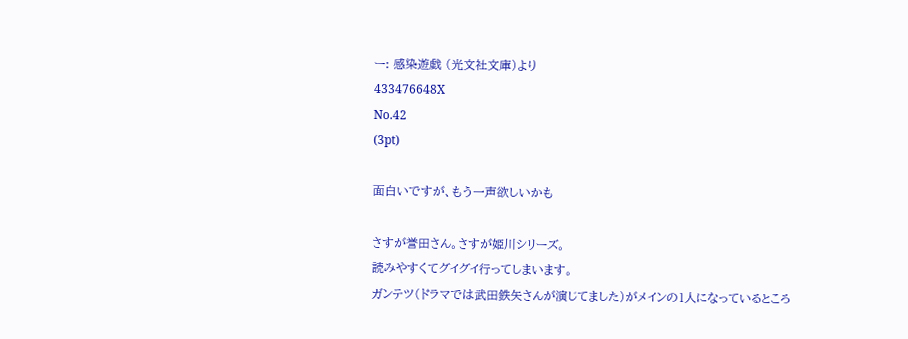ー: 感染遊戯 (光文社文庫)より
433476648X
No.42
(3pt)

面白いですが、もう一声欲しいかも

さすが誉田さん。さすが姫川シリーズ。
読みやすくてグイグイ行ってしまいます。
ガンテツ(ドラマでは武田鉄矢さんが演じてました)がメインの1人になっているところ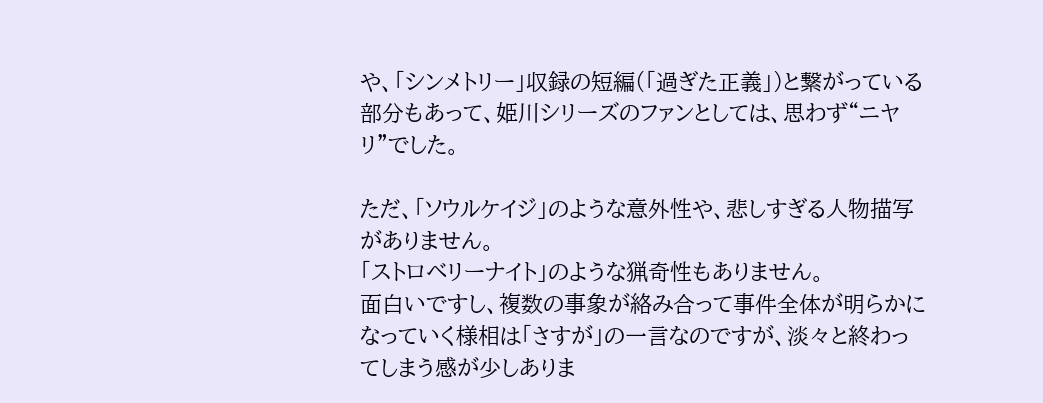や、「シンメトリー」収録の短編(「過ぎた正義」)と繋がっている部分もあって、姫川シリーズのファンとしては、思わず“ニヤリ”でした。

ただ、「ソウルケイジ」のような意外性や、悲しすぎる人物描写がありません。
「ストロベリーナイト」のような猟奇性もありません。
面白いですし、複数の事象が絡み合って事件全体が明らかになっていく様相は「さすが」の一言なのですが、淡々と終わってしまう感が少しありま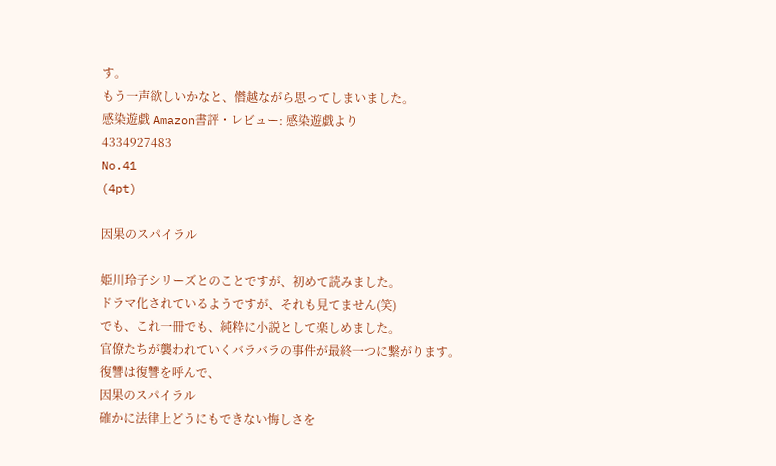す。
もう一声欲しいかなと、僭越ながら思ってしまいました。
感染遊戯 Amazon書評・レビュー: 感染遊戯より
4334927483
No.41
(4pt)

因果のスパイラル

姫川玲子シリーズとのことですが、初めて読みました。
ドラマ化されているようですが、それも見てません(笑)
でも、これ一冊でも、純粋に小説として楽しめました。
官僚たちが襲われていくバラバラの事件が最終一つに繋がります。
復讐は復讐を呼んで、
因果のスパイラル
確かに法律上どうにもできない悔しさを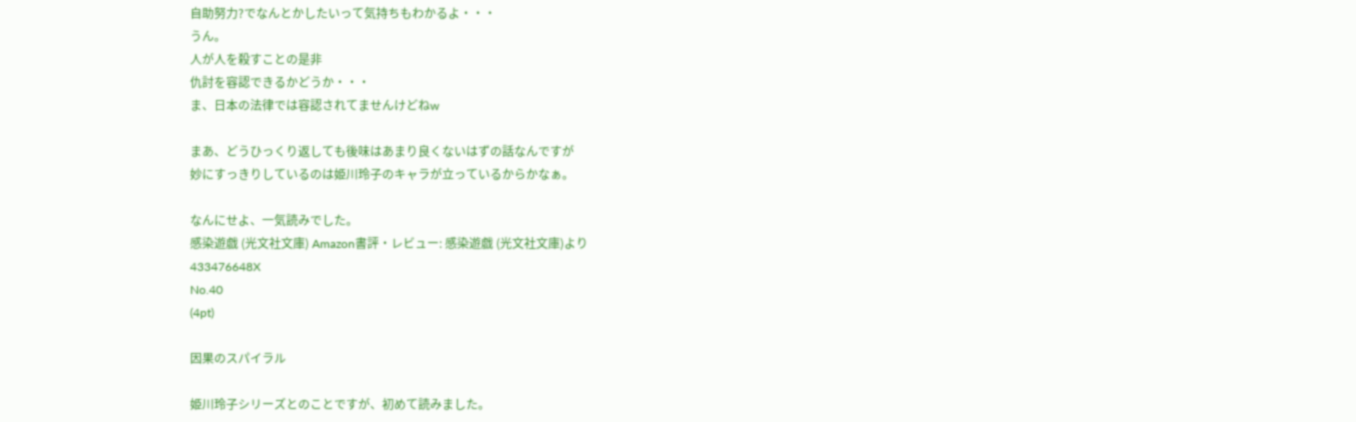自助努力?でなんとかしたいって気持ちもわかるよ・・・
うん。
人が人を殺すことの是非
仇討を容認できるかどうか・・・
ま、日本の法律では容認されてませんけどねw

まあ、どうひっくり返しても後味はあまり良くないはずの話なんですが
妙にすっきりしているのは姫川玲子のキャラが立っているからかなぁ。

なんにせよ、一気読みでした。
感染遊戯 (光文社文庫) Amazon書評・レビュー: 感染遊戯 (光文社文庫)より
433476648X
No.40
(4pt)

因果のスパイラル

姫川玲子シリーズとのことですが、初めて読みました。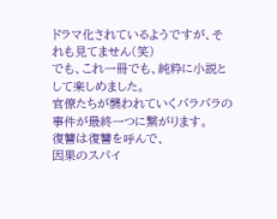ドラマ化されているようですが、それも見てません(笑)
でも、これ一冊でも、純粋に小説として楽しめました。
官僚たちが襲われていくバラバラの事件が最終一つに繋がります。
復讐は復讐を呼んで、
因果のスパイ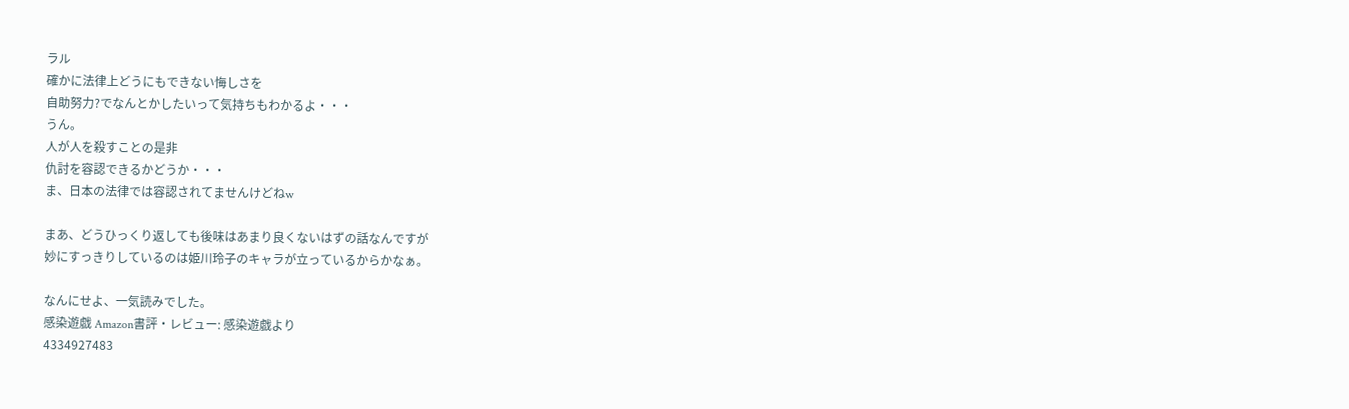ラル
確かに法律上どうにもできない悔しさを
自助努力?でなんとかしたいって気持ちもわかるよ・・・
うん。
人が人を殺すことの是非
仇討を容認できるかどうか・・・
ま、日本の法律では容認されてませんけどねw

まあ、どうひっくり返しても後味はあまり良くないはずの話なんですが
妙にすっきりしているのは姫川玲子のキャラが立っているからかなぁ。

なんにせよ、一気読みでした。
感染遊戯 Amazon書評・レビュー: 感染遊戯より
4334927483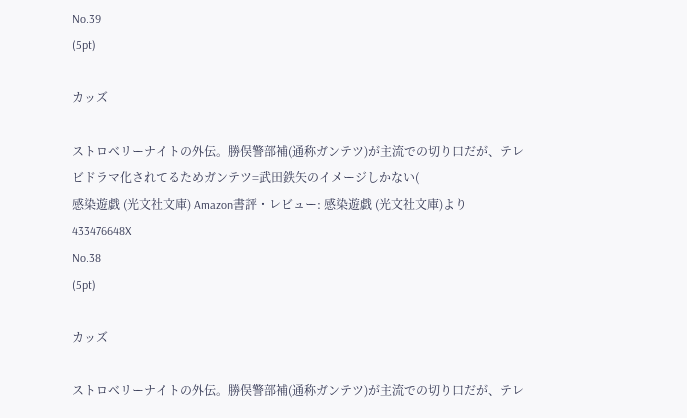No.39
(5pt)

カッズ

ストロベリーナイトの外伝。勝俣警部補(通称ガンテツ)が主流での切り口だが、テレビドラマ化されてるためガンテツ=武田鉄矢のイメージしかない(
感染遊戯 (光文社文庫) Amazon書評・レビュー: 感染遊戯 (光文社文庫)より
433476648X
No.38
(5pt)

カッズ

ストロベリーナイトの外伝。勝俣警部補(通称ガンテツ)が主流での切り口だが、テレ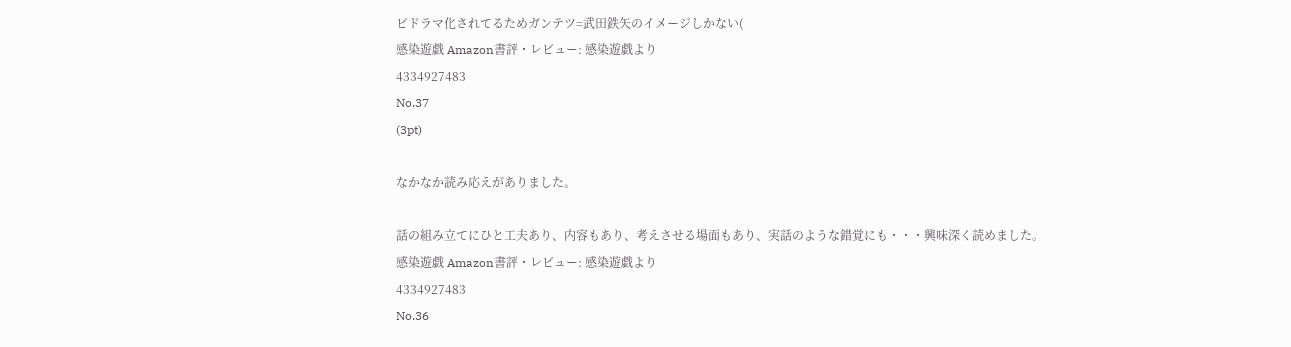ビドラマ化されてるためガンテツ=武田鉄矢のイメージしかない(
感染遊戯 Amazon書評・レビュー: 感染遊戯より
4334927483
No.37
(3pt)

なかなか読み応えがありました。

話の組み立てにひと工夫あり、内容もあり、考えさせる場面もあり、実話のような錯覚にも・・・興味深く読めました。
感染遊戯 Amazon書評・レビュー: 感染遊戯より
4334927483
No.36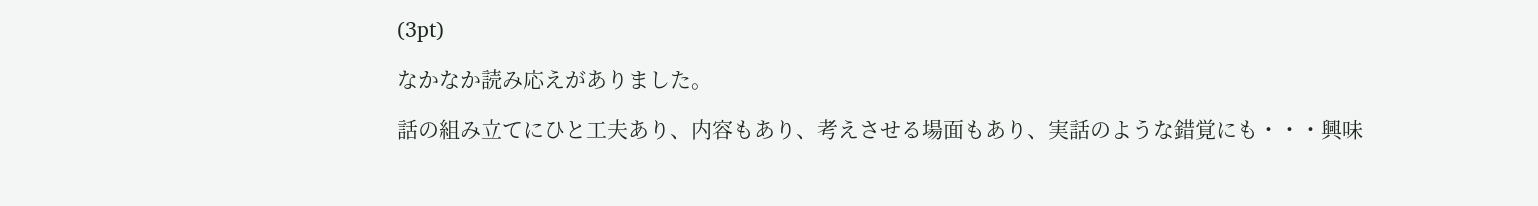(3pt)

なかなか読み応えがありました。

話の組み立てにひと工夫あり、内容もあり、考えさせる場面もあり、実話のような錯覚にも・・・興味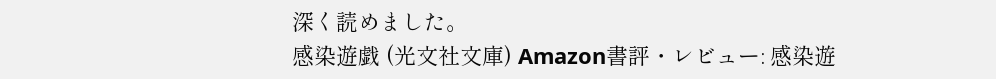深く読めました。
感染遊戯 (光文社文庫) Amazon書評・レビュー: 感染遊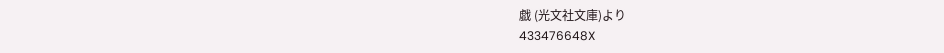戯 (光文社文庫)より
433476648X